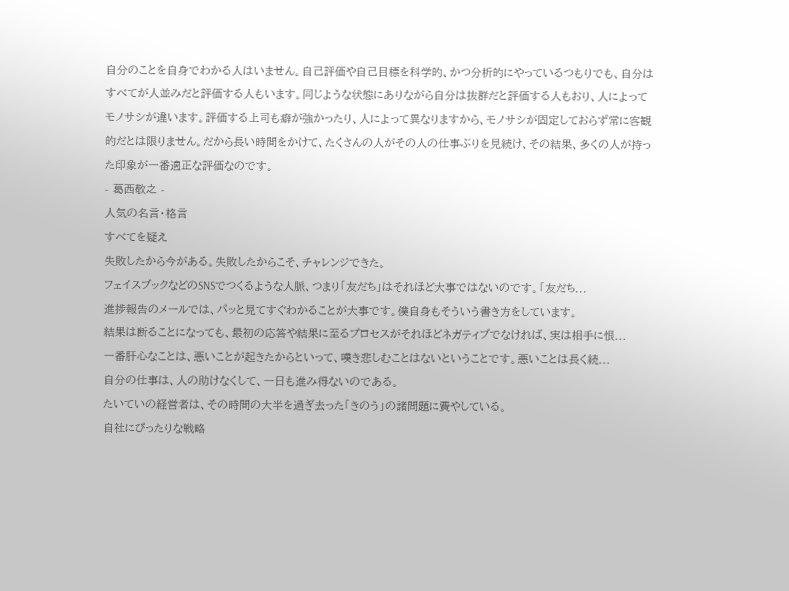自分のことを自身でわかる人はいません。自己評価や自己目標を科学的、かつ分析的にやっているつもりでも、自分はすべてが人並みだと評価する人もいます。同じような状態にありながら自分は抜群だと評価する人もおり、人によってモノサシが違います。評価する上司も癖が強かったり、人によって異なりますから、モノサシが固定しておらず常に客観的だとは限りません。だから長い時間をかけて、たくさんの人がその人の仕事ぶりを見続け、その結果、多くの人が持った印象が一番適正な評価なのです。
- 葛西敬之 -
人気の名言・格言
すべてを疑え
失敗したから今がある。失敗したからこそ、チャレンジできた。
フェイスブックなどのSNSでつくるような人脈、つまり「友だち」はそれほど大事ではないのです。「友だち...
進捗報告のメールでは、パッと見てすぐわかることが大事です。僕自身もそういう書き方をしています。
結果は断ることになっても、最初の応答や結果に至るプロセスがそれほどネガティブでなければ、実は相手に恨...
一番肝心なことは、悪いことが起きたからといって、嘆き悲しむことはないということです。悪いことは長く続...
自分の仕事は、人の助けなくして、一日も進み得ないのである。
たいていの経営者は、その時間の大半を過ぎ去った「きのう」の諸問題に費やしている。
自社にぴったりな戦略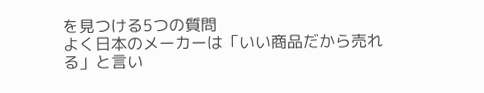を見つける5つの質問
よく日本のメーカーは「いい商品だから売れる」と言い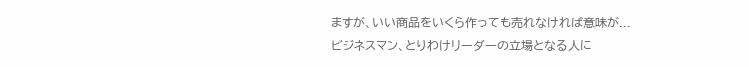ますが、いい商品をいくら作っても売れなければ意味が...
ビジネスマン、とりわけリーダーの立場となる人に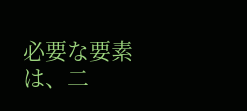必要な要素は、二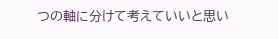つの軸に分けて考えていいと思い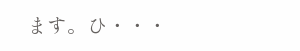ます。ひ・・・